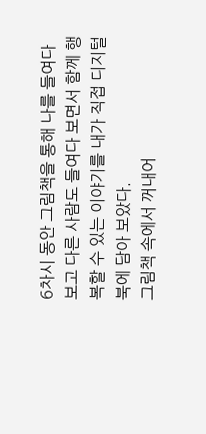6차시 동안 그림책을 통해 나를 들여다 보고 다른 사람도 들여다 보면서 함께 행복할 수 있는 이야기를 내가 직접 디지털북에 담아 보았다.
그림책 속에서 꺼내어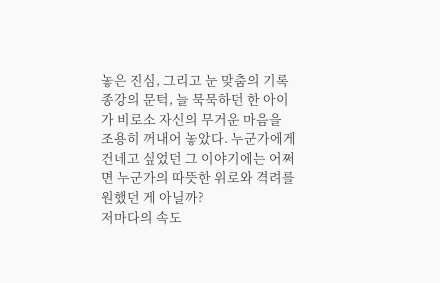놓은 진심, 그리고 눈 맞춤의 기록
종강의 문턱, 늘 묵묵하던 한 아이가 비로소 자신의 무거운 마음을 조용히 꺼내어 놓았다. 누군가에게 건네고 싶었던 그 이야기에는 어쩌면 누군가의 따뜻한 위로와 격려를 원했던 게 아닐까?
저마다의 속도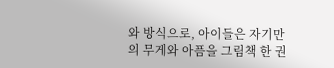와 방식으로, 아이들은 자기만의 무게와 아픔을 그림책 한 권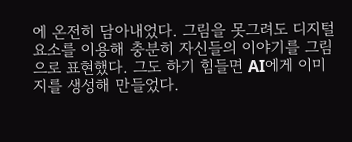에 온전히 담아내었다. 그림을 못그려도 디지털 요소를 이용해 충분히 자신들의 이야기를 그림으로 표현했다. 그도 하기 힘들면 AI에게 이미지를 생성해 만들었다.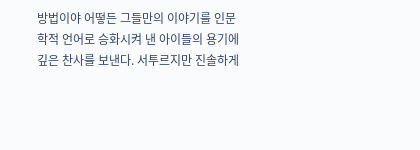방법이야 어떻든 그들만의 이야기를 인문학적 언어로 승화시켜 낸 아이들의 용기에 깊은 찬사를 보낸다. 서투르지만 진솔하게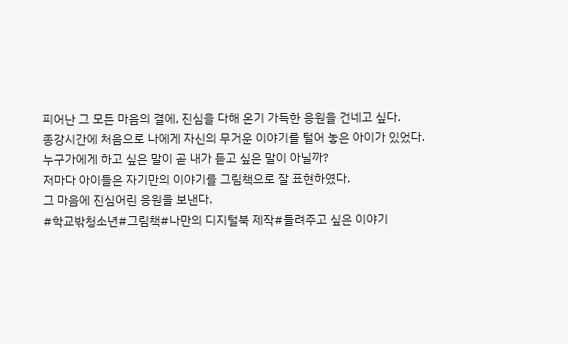피어난 그 모든 마음의 결에, 진심을 다해 온기 가득한 응원을 건네고 싶다.
종강시간에 처음으로 나에게 자신의 무거운 이야기를 털어 놓은 아이가 있었다.
누구가에게 하고 싶은 말이 곧 내가 듣고 싶은 말이 아닐까?
저마다 아이들은 자기만의 이야기를 그림책으로 잘 표현하였다.
그 마음에 진심어린 응원을 보낸다.
#학교밖청소년#그림책#나만의 디지털북 제작#들려주고 싶은 이야기